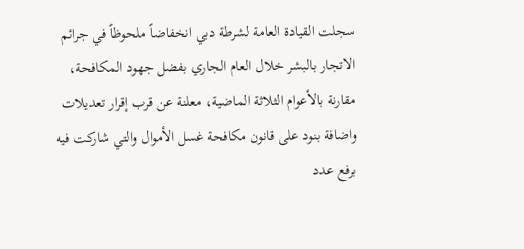سجلت القيادة العامة لشرطة دبي انخفاضاً ملحوظاً في جرائم الاتجار بالبشر خلال العام الجاري بفضل جهود المكافحة، مقارنة بالأعوام الثلاثة الماضية، معلنة عن قرب إقرار تعديلات واضافة بنود على قانون مكافحة غسل الأموال والتي شاركت فيه برفع عدد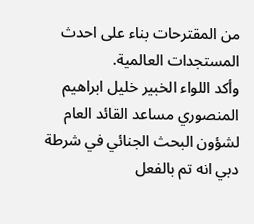من المقترحات بناء على احدث المستجدات العالمية.
وأكد اللواء الخبير خليل ابراهيم المنصوري مساعد القائد العام لشؤون البحث الجنائي في شرطة دبي انه تم بالفعل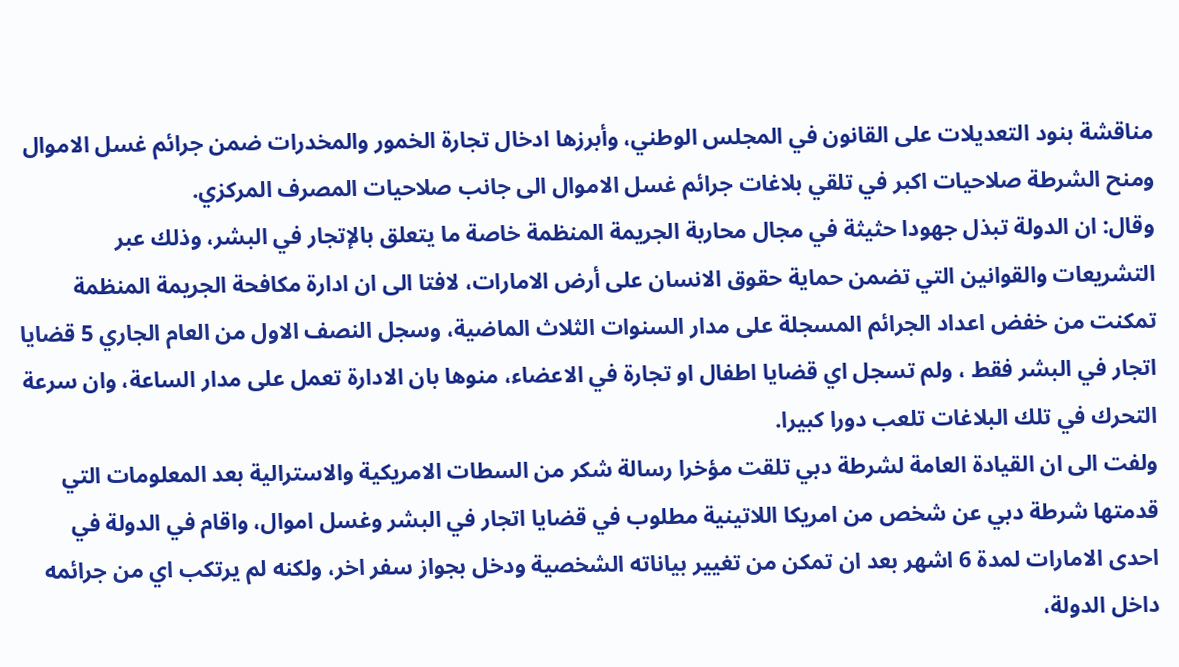مناقشة بنود التعديلات على القانون في المجلس الوطني، وأبرزها ادخال تجارة الخمور والمخدرات ضمن جرائم غسل الاموال ومنح الشرطة صلاحيات اكبر في تلقي بلاغات جرائم غسل الاموال الى جانب صلاحيات المصرف المركزي.
وقال: ان الدولة تبذل جهودا حثيثة في مجال محاربة الجريمة المنظمة خاصة ما يتعلق بالإتجار في البشر، وذلك عبر التشريعات والقوانين التي تضمن حماية حقوق الانسان على أرض الامارات، لافتا الى ان ادارة مكافحة الجريمة المنظمة تمكنت من خفض اعداد الجرائم المسجلة على مدار السنوات الثلاث الماضية، وسجل النصف الاول من العام الجاري 5 قضايا اتجار في البشر فقط ، ولم تسجل اي قضايا اطفال او تجارة في الاعضاء، منوها بان الادارة تعمل على مدار الساعة، وان سرعة التحرك في تلك البلاغات تلعب دورا كبيرا.
ولفت الى ان القيادة العامة لشرطة دبي تلقت مؤخرا رسالة شكر من السطات الامريكية والاسترالية بعد المعلومات التي قدمتها شرطة دبي عن شخص من امريكا اللاتينية مطلوب في قضايا اتجار في البشر وغسل اموال، واقام في الدولة في احدى الامارات لمدة 6 اشهر بعد ان تمكن من تغيير بياناته الشخصية ودخل بجواز سفر اخر، ولكنه لم يرتكب اي من جرائمه داخل الدولة،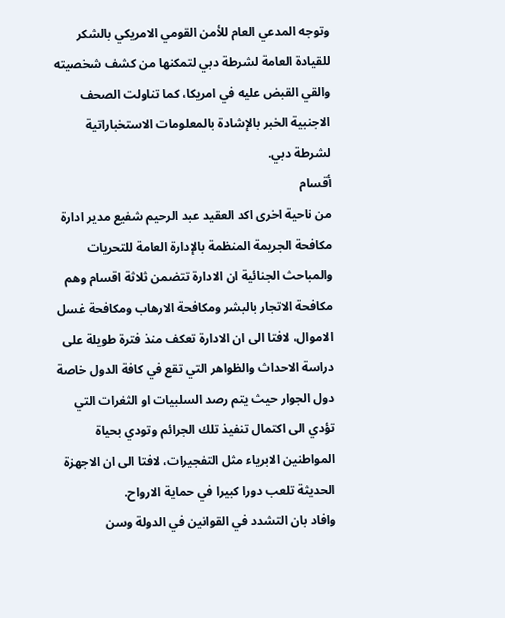وتوجه المدعي العام للأمن القومي الامريكي بالشكر للقيادة العامة لشرطة دبي لتمكنها من كشف شخصيته والقي القبض عليه في امريكا، كما تناولت الصحف الاجنبية الخبر بالإشادة بالمعلومات الاستخباراتية لشرطة دبي.
أقسام
من ناحية اخرى اكد العقيد عبد الرحيم شفيع مدير ادارة مكافحة الجريمة المنظمة بالإدارة العامة للتحريات والمباحث الجنائية ان الادارة تتضمن ثلاثة اقسام وهم مكافحة الاتجار بالبشر ومكافحة الارهاب ومكافحة غسل الاموال، لافتا الى ان الادارة تعكف منذ فترة طويلة على دراسة الاحداث والظواهر التي تقع في كافة الدول خاصة دول الجوار حيث يتم رصد السلبيات او الثغرات التي تؤدي الى اكتمال تنفيذ تلك الجرائم وتودي بحياة المواطنين الابرياء مثل التفجيرات، لافتا الى ان الاجهزة الحديثة تلعب دورا كبيرا في حماية الارواح.
وافاد بان التشدد في القوانين في الدولة وسن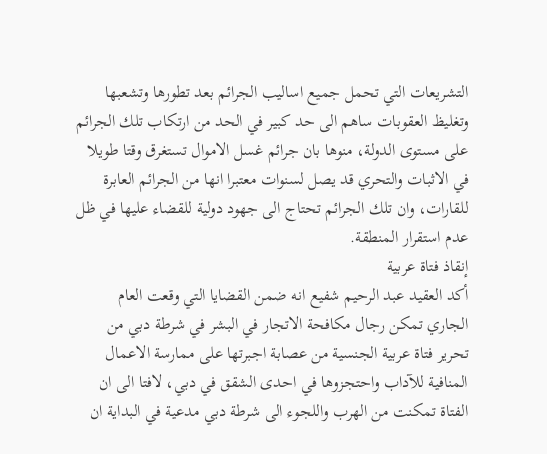التشريعات التي تحمل جميع اساليب الجرائم بعد تطورها وتشعبها وتغليظ العقوبات ساهم الى حد كبير في الحد من ارتكاب تلك الجرائم على مستوى الدولة، منوها بان جرائم غسل الاموال تستغرق وقتا طويلا في الاثبات والتحري قد يصل لسنوات معتبرا انها من الجرائم العابرة للقارات، وان تلك الجرائم تحتاج الى جهود دولية للقضاء عليها في ظل عدم استقرار المنطقة.
إنقاذ فتاة عربية
أكد العقيد عبد الرحيم شفيع انه ضمن القضايا التي وقعت العام الجاري تمكن رجال مكافحة الاتجار في البشر في شرطة دبي من تحرير فتاة عربية الجنسية من عصابة اجبرتها على ممارسة الاعمال المنافية للآداب واحتجزوها في احدى الشقق في دبي، لافتا الى ان الفتاة تمكنت من الهرب واللجوء الى شرطة دبي مدعية في البداية ان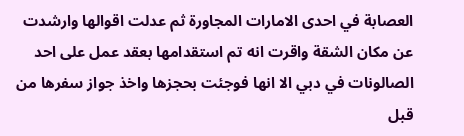العصابة في احدى الامارات المجاورة ثم عدلت اقوالها وارشدت عن مكان الشقة واقرت انه تم استقدامها بعقد عمل على احد الصالونات في دبي الا انها فوجئت بحجزها واخذ جواز سفرها من قبل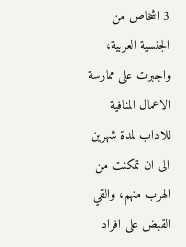3 اشخاص من الجنسية العربية، واجبرت على ممارسة الاعمال المنافية للاداب لمدة شهرين الى ان تمكنت من الهرب منهم، والقي القبض على افراد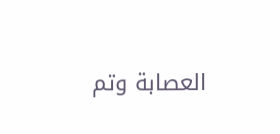العصابة وتم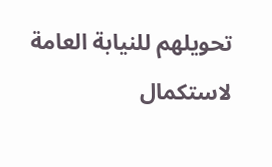تحويلهم للنيابة العامة لاستكمال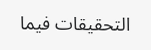التحقيقات فيما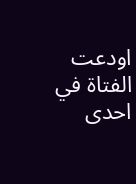اودعت الفتاة في احدى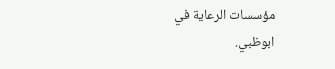مؤسسات الرعاية في ابوظبي.